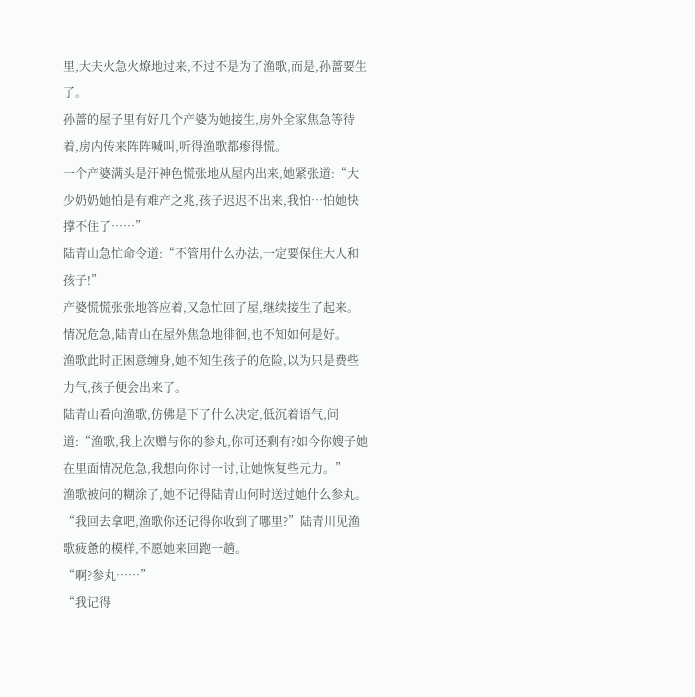里,大夫火急火燎地过来,不过不是为了渔歌,而是,孙蔷要生了。
孙蔷的屋子里有好几个产婆为她接生,房外全家焦急等待着,房内传来阵阵喊叫,听得渔歌都瘆得慌。
一个产婆满头是汗神色慌张地从屋内出来,她紧张道:“大少奶奶她怕是有难产之兆,孩子迟迟不出来,我怕…怕她快撑不住了……”
陆青山急忙命令道:“不管用什么办法,一定要保住大人和孩子!”
产婆慌慌张张地答应着,又急忙回了屋,继续接生了起来。
情况危急,陆青山在屋外焦急地徘徊,也不知如何是好。
渔歌此时正困意缠身,她不知生孩子的危险,以为只是费些力气,孩子便会出来了。
陆青山看向渔歌,仿佛是下了什么决定,低沉着语气,问道:“渔歌,我上次赠与你的参丸,你可还剩有?如今你嫂子她在里面情况危急,我想向你讨一讨,让她恢复些元力。”
渔歌被问的糊涂了,她不记得陆青山何时送过她什么参丸。
“我回去拿吧,渔歌你还记得你收到了哪里?”陆青川见渔歌疲惫的模样,不愿她来回跑一趟。
“啊?参丸……”
“我记得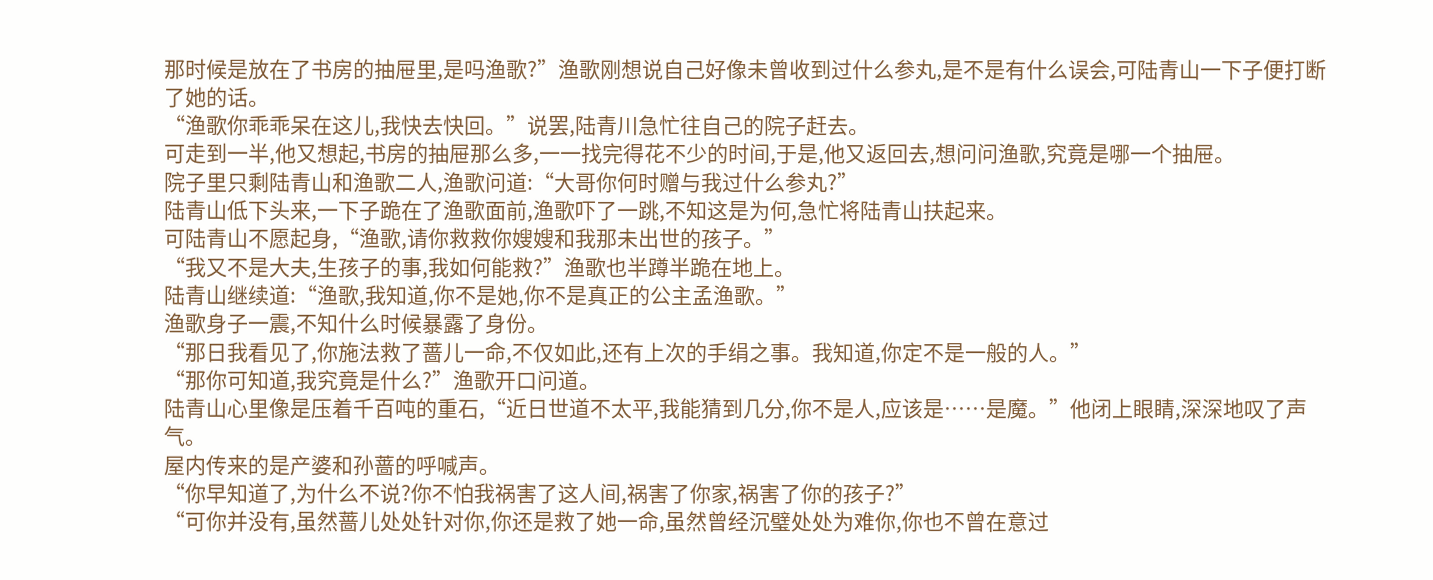那时候是放在了书房的抽屉里,是吗渔歌?”渔歌刚想说自己好像未曾收到过什么参丸,是不是有什么误会,可陆青山一下子便打断了她的话。
“渔歌你乖乖呆在这儿,我快去快回。”说罢,陆青川急忙往自己的院子赶去。
可走到一半,他又想起,书房的抽屉那么多,一一找完得花不少的时间,于是,他又返回去,想问问渔歌,究竟是哪一个抽屉。
院子里只剩陆青山和渔歌二人,渔歌问道:“大哥你何时赠与我过什么参丸?”
陆青山低下头来,一下子跪在了渔歌面前,渔歌吓了一跳,不知这是为何,急忙将陆青山扶起来。
可陆青山不愿起身,“渔歌,请你救救你嫂嫂和我那未出世的孩子。”
“我又不是大夫,生孩子的事,我如何能救?”渔歌也半蹲半跪在地上。
陆青山继续道:“渔歌,我知道,你不是她,你不是真正的公主孟渔歌。”
渔歌身子一震,不知什么时候暴露了身份。
“那日我看见了,你施法救了蔷儿一命,不仅如此,还有上次的手绢之事。我知道,你定不是一般的人。”
“那你可知道,我究竟是什么?”渔歌开口问道。
陆青山心里像是压着千百吨的重石,“近日世道不太平,我能猜到几分,你不是人,应该是……是魔。”他闭上眼睛,深深地叹了声气。
屋内传来的是产婆和孙蔷的呼喊声。
“你早知道了,为什么不说?你不怕我祸害了这人间,祸害了你家,祸害了你的孩子?”
“可你并没有,虽然蔷儿处处针对你,你还是救了她一命,虽然曾经沉璧处处为难你,你也不曾在意过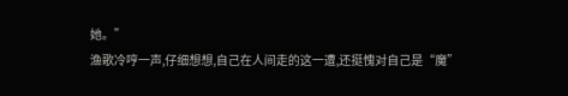她。”
渔歌冷哼一声,仔细想想,自己在人间走的这一遭,还挺愧对自己是“魔”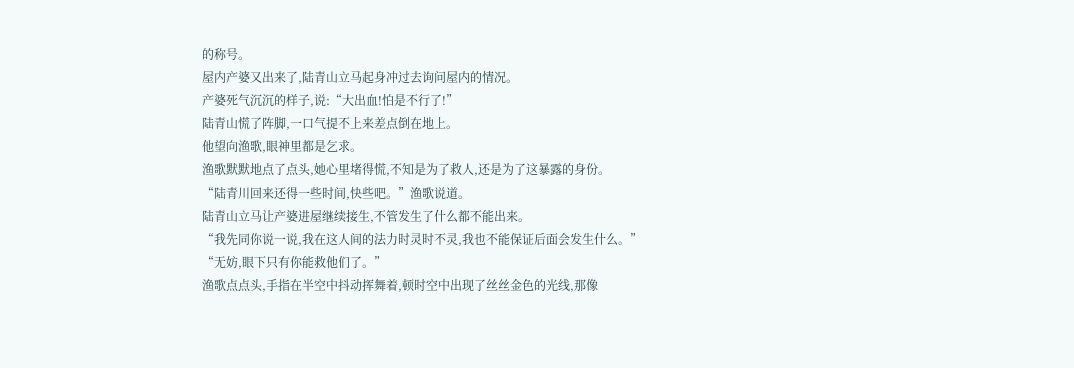的称号。
屋内产婆又出来了,陆青山立马起身冲过去询问屋内的情况。
产婆死气沉沉的样子,说:“大出血!怕是不行了!”
陆青山慌了阵脚,一口气提不上来差点倒在地上。
他望向渔歌,眼神里都是乞求。
渔歌默默地点了点头,她心里堵得慌,不知是为了救人,还是为了这暴露的身份。
“陆青川回来还得一些时间,快些吧。”渔歌说道。
陆青山立马让产婆进屋继续接生,不管发生了什么都不能出来。
“我先同你说一说,我在这人间的法力时灵时不灵,我也不能保证后面会发生什么。”
“无妨,眼下只有你能救他们了。”
渔歌点点头,手指在半空中抖动挥舞着,顿时空中出现了丝丝金色的光线,那像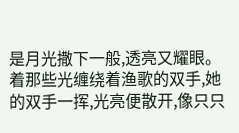是月光撒下一般,透亮又耀眼。
着那些光缠绕着渔歌的双手,她的双手一挥,光亮便散开,像只只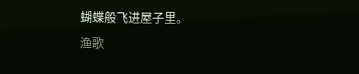蝴蝶般飞进屋子里。
渔歌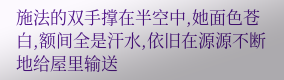施法的双手撑在半空中,她面色苍白,额间全是汗水,依旧在源源不断地给屋里输送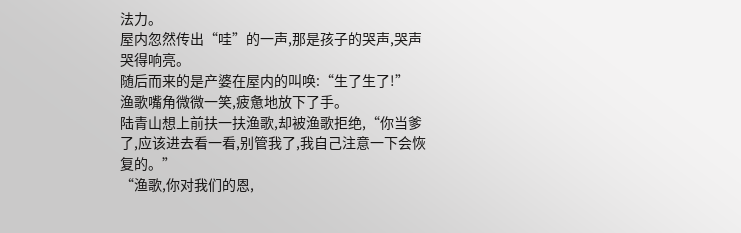法力。
屋内忽然传出“哇”的一声,那是孩子的哭声,哭声哭得响亮。
随后而来的是产婆在屋内的叫唤:“生了生了!”
渔歌嘴角微微一笑,疲惫地放下了手。
陆青山想上前扶一扶渔歌,却被渔歌拒绝,“你当爹了,应该进去看一看,别管我了,我自己注意一下会恢复的。”
“渔歌,你对我们的恩,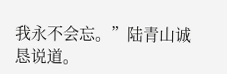我永不会忘。”陆青山诚恳说道。